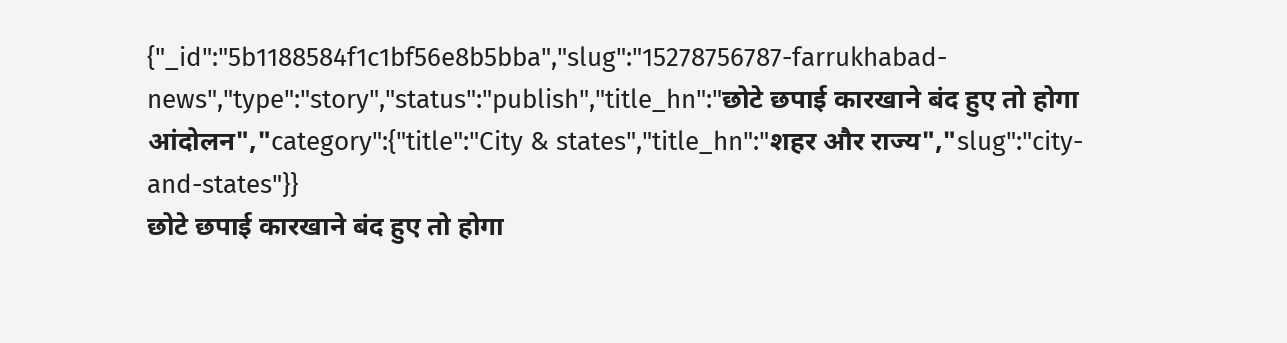{"_id":"5b1188584f1c1bf56e8b5bba","slug":"15278756787-farrukhabad-news","type":"story","status":"publish","title_hn":"छोटे छपाई कारखाने बंद हुए तो होगा आंदोलन","category":{"title":"City & states","title_hn":"शहर और राज्य","slug":"city-and-states"}}
छोटे छपाई कारखाने बंद हुए तो होगा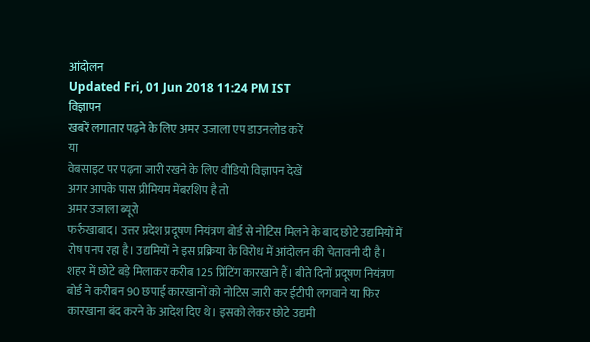आंदोलन
Updated Fri, 01 Jun 2018 11:24 PM IST
विज्ञापन
खबरें लगातार पढ़ने के लिए अमर उजाला एप डाउनलोड करें
या
वेबसाइट पर पढ़ना जारी रखने के लिए वीडियो विज्ञापन देखें
अगर आपके पास प्रीमियम मेंबरशिप है तो
अमर उजाला ब्यूरो
फर्रुखाबाद। उत्तर प्रदेश प्रदूषण नियंत्रण बोर्ड से नोटिस मिलने के बाद छोटे उद्यमियों में रोष पनप रहा है। उद्यमियों ने इस प्रक्रिया के विरोध में आंदोलन की चेतावनी दी है।
शहर में छोटे बड़े मिलाकर करीब 125 प्रिंटिंग कारखाने हैं। बीते दिनों प्रदूषण नियंत्रण बोर्ड ने करीबन 90 छपाई कारखानों को नोटिस जारी कर ईटीपी लगवाने या फिर कारखाना बंद करने के आदेश दिए थे। इसको लेकर छोटे उद्यमी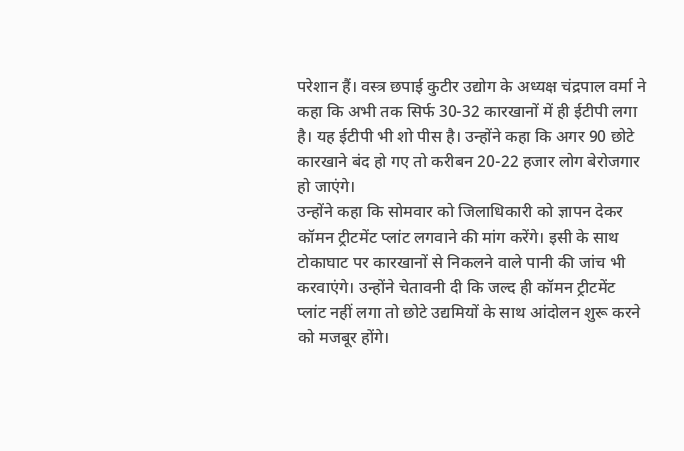परेशान हैं। वस्त्र छपाई कुटीर उद्योग के अध्यक्ष चंद्रपाल वर्मा ने कहा कि अभी तक सिर्फ 30-32 कारखानों में ही ईटीपी लगा है। यह ईटीपी भी शो पीस है। उन्होंने कहा कि अगर 90 छोटे कारखाने बंद हो गए तो करीबन 20-22 हजार लोग बेरोजगार हो जाएंगे।
उन्होंने कहा कि सोमवार को जिलाधिकारी को ज्ञापन देकर कॉमन ट्रीटमेंट प्लांट लगवाने की मांग करेंगे। इसी के साथ टोकाघाट पर कारखानों से निकलने वाले पानी की जांच भी करवाएंगे। उन्होंने चेतावनी दी कि जल्द ही कॉमन ट्रीटमेंट प्लांट नहीं लगा तो छोटे उद्यमियों के साथ आंदोलन शुरू करने को मजबूर होंगे।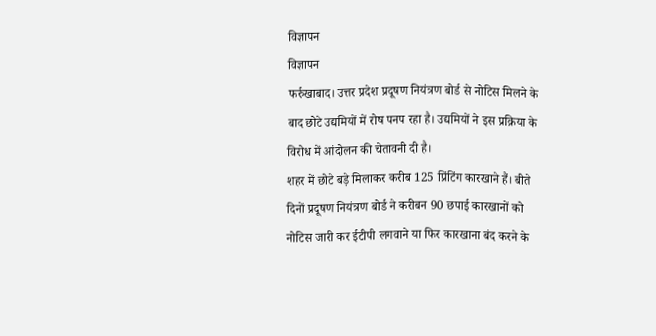विज्ञापन
विज्ञापन
फर्रुखाबाद। उत्तर प्रदेश प्रदूषण नियंत्रण बोर्ड से नोटिस मिलने के बाद छोटे उद्यमियों में रोष पनप रहा है। उद्यमियों ने इस प्रक्रिया के विरोध में आंदोलन की चेतावनी दी है।
शहर में छोटे बड़े मिलाकर करीब 125 प्रिंटिंग कारखाने हैं। बीते दिनों प्रदूषण नियंत्रण बोर्ड ने करीबन 90 छपाई कारखानों को नोटिस जारी कर ईटीपी लगवाने या फिर कारखाना बंद करने के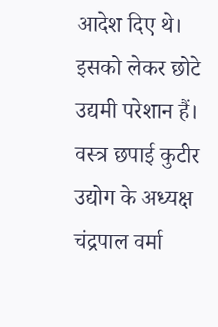आदेश दिए थे। इसको लेकर छोटे उद्यमी परेशान हैं। वस्त्र छपाई कुटीर उद्योग के अध्यक्ष चंद्रपाल वर्मा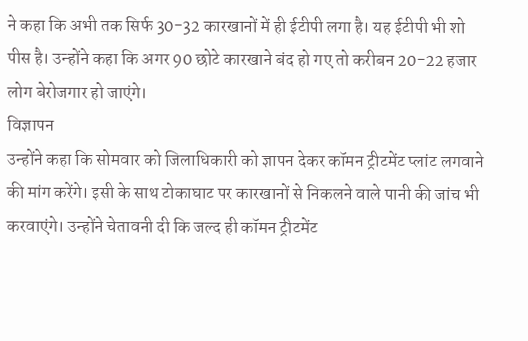ने कहा कि अभी तक सिर्फ 30-32 कारखानों में ही ईटीपी लगा है। यह ईटीपी भी शो पीस है। उन्होंने कहा कि अगर 90 छोटे कारखाने बंद हो गए तो करीबन 20-22 हजार लोग बेरोजगार हो जाएंगे।
विज्ञापन
उन्होंने कहा कि सोमवार को जिलाधिकारी को ज्ञापन देकर कॉमन ट्रीटमेंट प्लांट लगवाने की मांग करेंगे। इसी के साथ टोकाघाट पर कारखानों से निकलने वाले पानी की जांच भी करवाएंगे। उन्होंने चेतावनी दी कि जल्द ही कॉमन ट्रीटमेंट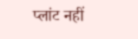प्लांट नहीं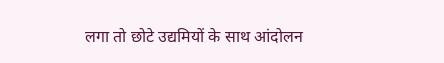लगा तो छोटे उद्यमियों के साथ आंदोलन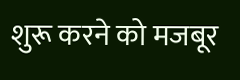शुरू करने को मजबूर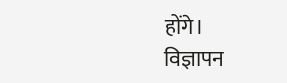होंगे।
विज्ञापन